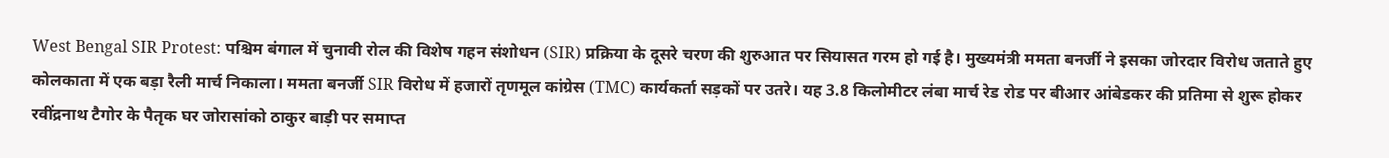West Bengal SIR Protest: पश्चिम बंगाल में चुनावी रोल की विशेष गहन संशोधन (SIR) प्रक्रिया के दूसरे चरण की शुरुआत पर सियासत गरम हो गई है। मुख्यमंत्री ममता बनर्जी ने इसका जोरदार विरोध जताते हुए कोलकाता में एक बड़ा रैली मार्च निकाला। ममता बनर्जी SIR विरोध में हजारों तृणमूल कांग्रेस (TMC) कार्यकर्ता सड़कों पर उतरे। यह 3.8 किलोमीटर लंबा मार्च रेड रोड पर बीआर आंबेडकर की प्रतिमा से शुरू होकर रवींद्रनाथ टैगोर के पैतृक घर जोरासांको ठाकुर बाड़ी पर समाप्त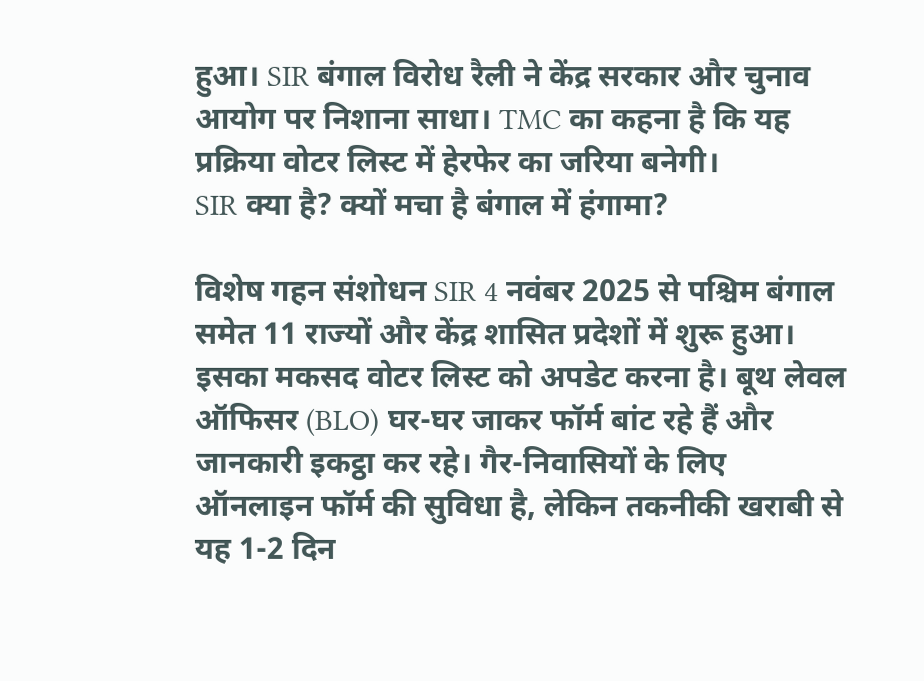हुआ। SIR बंगाल विरोध रैली ने केंद्र सरकार और चुनाव आयोग पर निशाना साधा। TMC का कहना है कि यह प्रक्रिया वोटर लिस्ट में हेरफेर का जरिया बनेगी।
SIR क्या है? क्यों मचा है बंगाल में हंगामा?

विशेष गहन संशोधन SIR 4 नवंबर 2025 से पश्चिम बंगाल समेत 11 राज्यों और केंद्र शासित प्रदेशों में शुरू हुआ। इसका मकसद वोटर लिस्ट को अपडेट करना है। बूथ लेवल ऑफिसर (BLO) घर-घर जाकर फॉर्म बांट रहे हैं और जानकारी इकट्ठा कर रहे। गैर-निवासियों के लिए ऑनलाइन फॉर्म की सुविधा है, लेकिन तकनीकी खराबी से यह 1-2 दिन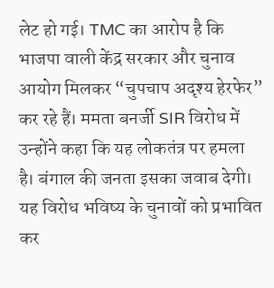लेट हो गई। TMC का आरोप है कि भाजपा वाली केंद्र सरकार और चुनाव आयोग मिलकर “चुपचाप अदृश्य हेरफेर” कर रहे हैं। ममता बनर्जी SIR विरोध में उन्होंने कहा कि यह लोकतंत्र पर हमला है। बंगाल की जनता इसका जवाब देगी। यह विरोध भविष्य के चुनावों को प्रभावित कर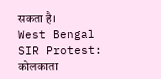सकता है।
West Bengal SIR Protest: कोलकाता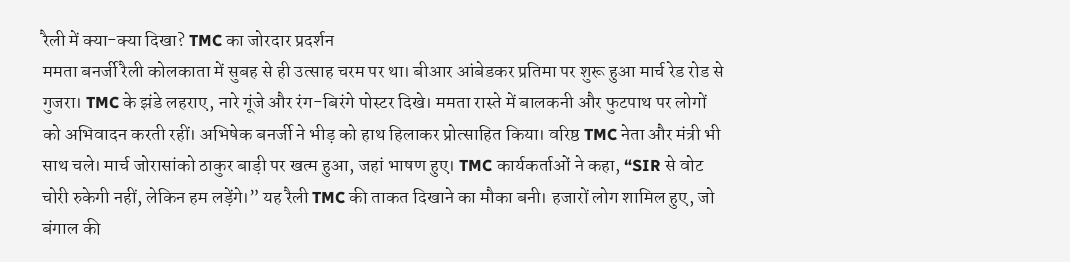रैली में क्या-क्या दिखा? TMC का जोरदार प्रदर्शन
ममता बनर्जी रैली कोलकाता में सुबह से ही उत्साह चरम पर था। बीआर आंबेडकर प्रतिमा पर शुरू हुआ मार्च रेड रोड से गुजरा। TMC के झंडे लहराए, नारे गूंजे और रंग-बिरंगे पोस्टर दिखे। ममता रास्ते में बालकनी और फुटपाथ पर लोगों को अभिवादन करती रहीं। अभिषेक बनर्जी ने भीड़ को हाथ हिलाकर प्रोत्साहित किया। वरिष्ठ TMC नेता और मंत्री भी साथ चले। मार्च जोरासांको ठाकुर बाड़ी पर खत्म हुआ, जहां भाषण हुए। TMC कार्यकर्ताओं ने कहा, “SIR से वोट चोरी रुकेगी नहीं, लेकिन हम लड़ेंगे।” यह रैली TMC की ताकत दिखाने का मौका बनी। हजारों लोग शामिल हुए, जो बंगाल की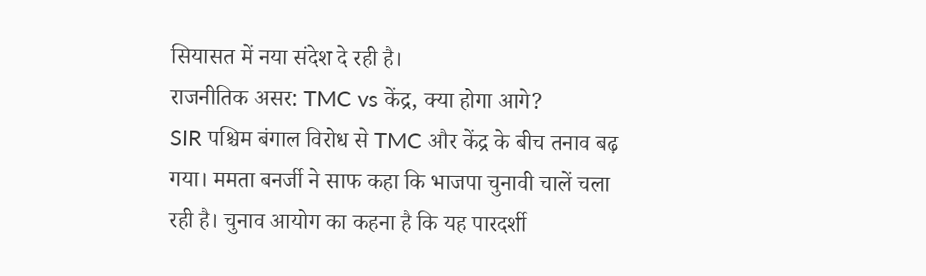सियासत में नया संदेश दे रही है।
राजनीतिक असर: TMC vs केंद्र, क्या होगा आगे?
SIR पश्चिम बंगाल विरोध से TMC और केंद्र के बीच तनाव बढ़ गया। ममता बनर्जी ने साफ कहा कि भाजपा चुनावी चालें चला रही है। चुनाव आयोग का कहना है कि यह पारदर्शी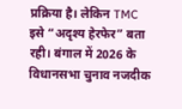प्रक्रिया है। लेकिन TMC इसे “अदृश्य हेरफेर” बता रही। बंगाल में 2026 के विधानसभा चुनाव नजदीक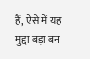हैं, ऐसे में यह मुद्दा बड़ा बन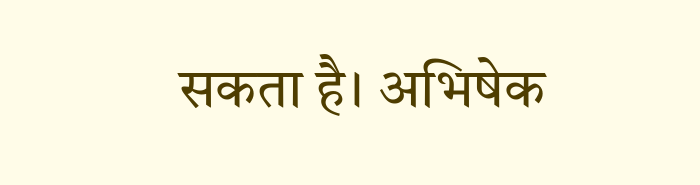सकता है। अभिषेक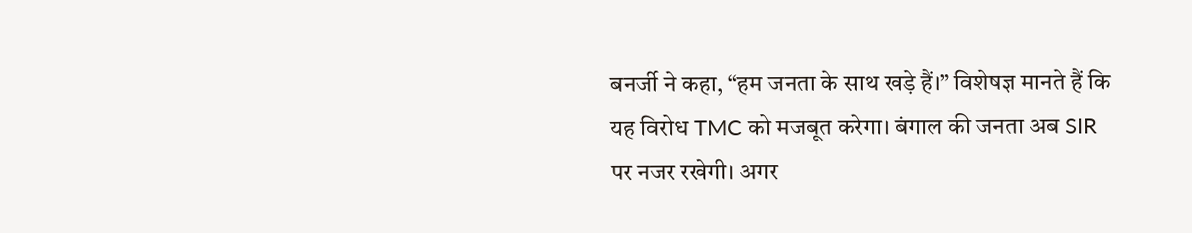बनर्जी ने कहा, “हम जनता के साथ खड़े हैं।” विशेषज्ञ मानते हैं कि यह विरोध TMC को मजबूत करेगा। बंगाल की जनता अब SIR पर नजर रखेगी। अगर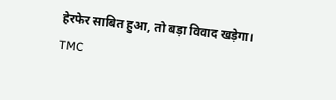हेरफेर साबित हुआ, तो बड़ा विवाद खड़ेगा। TMC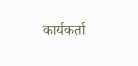कार्यकर्ता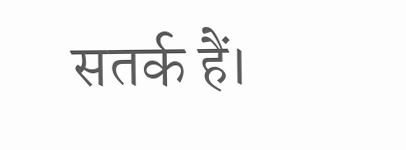सतर्क हैं।